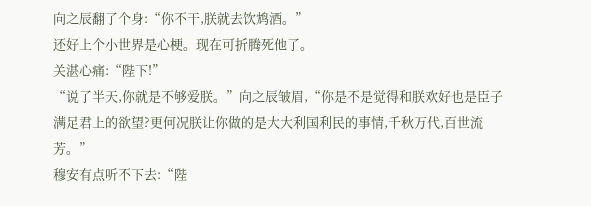向之辰翻了个身:“你不干,朕就去饮鸩酒。”
还好上个小世界是心梗。现在可折腾死他了。
关湛心痛:“陛下!”
“说了半天,你就是不够爱朕。”向之辰皱眉,“你是不是觉得和朕欢好也是臣子满足君上的欲望?更何况朕让你做的是大大利国利民的事情,千秋万代,百世流芳。”
穆安有点听不下去:“陛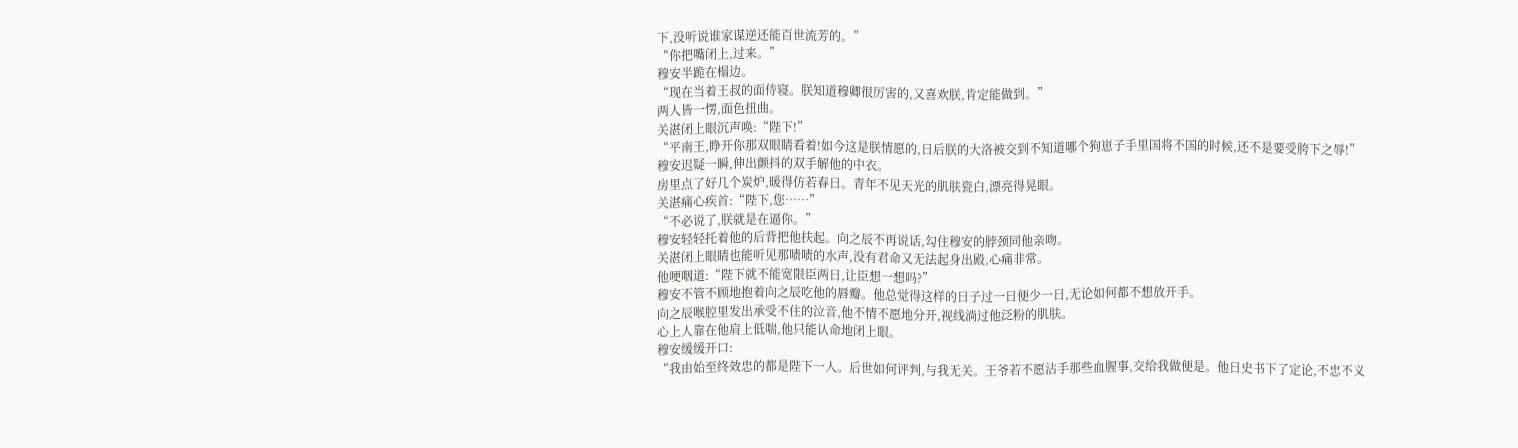下,没听说谁家谋逆还能百世流芳的。”
“你把嘴闭上,过来。”
穆安半跪在榻边。
“现在当着王叔的面侍寝。朕知道穆卿很厉害的,又喜欢朕,肯定能做到。”
两人皆一愣,面色扭曲。
关湛闭上眼沉声唤:“陛下!”
“平南王,睁开你那双眼睛看着!如今这是朕情愿的,日后朕的大洛被交到不知道哪个狗崽子手里国将不国的时候,还不是要受胯下之辱!”
穆安迟疑一瞬,伸出颤抖的双手解他的中衣。
房里点了好几个炭炉,暖得仿若春日。青年不见天光的肌肤瓷白,漂亮得晃眼。
关湛痛心疾首:“陛下,您……”
“不必说了,朕就是在逼你。”
穆安轻轻托着他的后背把他扶起。向之辰不再说话,勾住穆安的脖颈同他亲吻。
关湛闭上眼睛也能听见那啧啧的水声,没有君命又无法起身出殿,心痛非常。
他哽咽道:“陛下就不能宽限臣两日,让臣想一想吗?”
穆安不管不顾地抱着向之辰吃他的唇瓣。他总觉得这样的日子过一日便少一日,无论如何都不想放开手。
向之辰喉腔里发出承受不住的泣音,他不情不愿地分开,视线淌过他泛粉的肌肤。
心上人靠在他肩上低喘,他只能认命地闭上眼。
穆安缓缓开口:
“我由始至终效忠的都是陛下一人。后世如何评判,与我无关。王爷若不愿沾手那些血腥事,交给我做便是。他日史书下了定论,不忠不义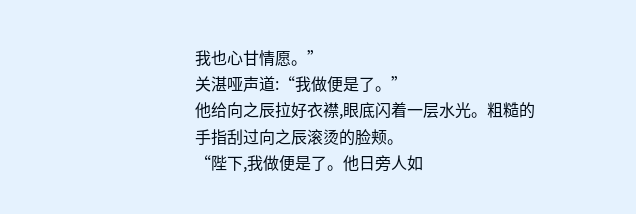我也心甘情愿。”
关湛哑声道:“我做便是了。”
他给向之辰拉好衣襟,眼底闪着一层水光。粗糙的手指刮过向之辰滚烫的脸颊。
“陛下,我做便是了。他日旁人如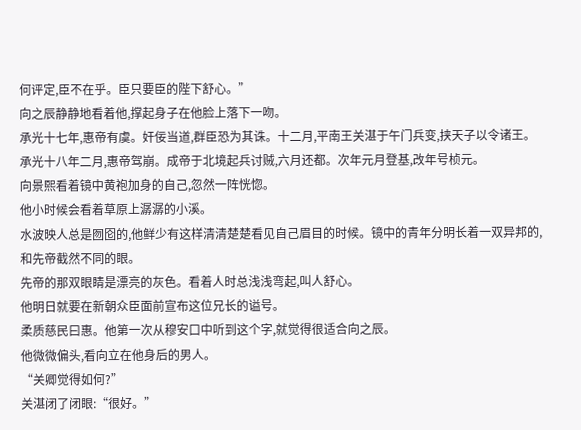何评定,臣不在乎。臣只要臣的陛下舒心。”
向之辰静静地看着他,撑起身子在他脸上落下一吻。
承光十七年,惠帝有虞。奸佞当道,群臣恐为其诛。十二月,平南王关湛于午门兵变,挟天子以令诸王。
承光十八年二月,惠帝驾崩。成帝于北境起兵讨贼,六月还都。次年元月登基,改年号桢元。
向景熙看着镜中黄袍加身的自己,忽然一阵恍惚。
他小时候会看着草原上潺潺的小溪。
水波映人总是囫囵的,他鲜少有这样清清楚楚看见自己眉目的时候。镜中的青年分明长着一双异邦的,和先帝截然不同的眼。
先帝的那双眼睛是漂亮的灰色。看着人时总浅浅弯起,叫人舒心。
他明日就要在新朝众臣面前宣布这位兄长的谥号。
柔质慈民曰惠。他第一次从穆安口中听到这个字,就觉得很适合向之辰。
他微微偏头,看向立在他身后的男人。
“关卿觉得如何?”
关湛闭了闭眼:“很好。”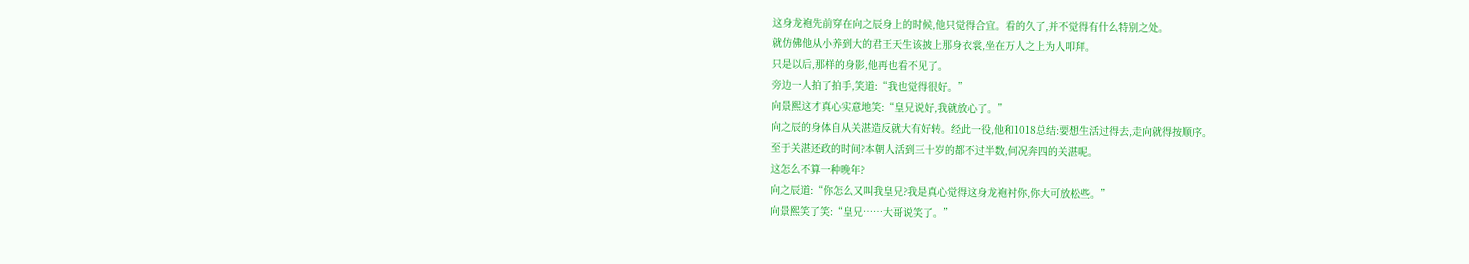这身龙袍先前穿在向之辰身上的时候,他只觉得合宜。看的久了,并不觉得有什么特别之处。
就仿佛他从小养到大的君王天生该披上那身衣裳,坐在万人之上为人叩拜。
只是以后,那样的身影,他再也看不见了。
旁边一人拍了拍手,笑道:“我也觉得很好。”
向景熙这才真心实意地笑:“皇兄说好,我就放心了。”
向之辰的身体自从关湛造反就大有好转。经此一役,他和1018总结:要想生活过得去,走向就得按顺序。
至于关湛还政的时间?本朝人活到三十岁的都不过半数,何况奔四的关湛呢。
这怎么不算一种晚年?
向之辰道:“你怎么又叫我皇兄?我是真心觉得这身龙袍衬你,你大可放松些。”
向景熙笑了笑:“皇兄……大哥说笑了。”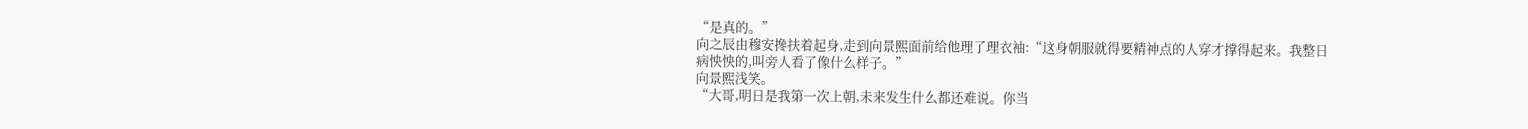“是真的。”
向之辰由穆安搀扶着起身,走到向景熙面前给他理了理衣袖:“这身朝服就得要精神点的人穿才撑得起来。我整日病怏怏的,叫旁人看了像什么样子。”
向景熙浅笑。
“大哥,明日是我第一次上朝,未来发生什么都还难说。你当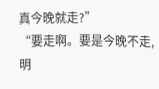真今晚就走?”
“要走啊。要是今晚不走,明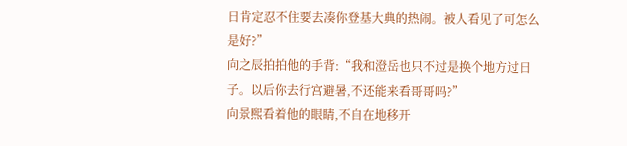日肯定忍不住要去凑你登基大典的热闹。被人看见了可怎么是好?”
向之辰拍拍他的手背:“我和澄岳也只不过是换个地方过日子。以后你去行宫避暑,不还能来看哥哥吗?”
向景熙看着他的眼睛,不自在地移开